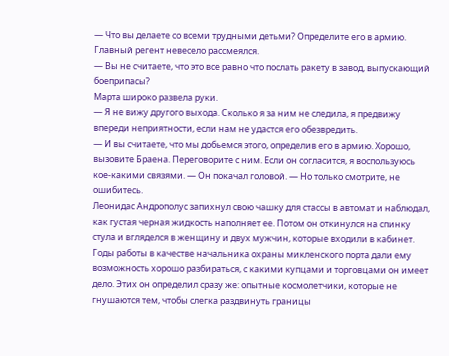— Что вы делаете со всеми трудными детьми? Определите его в армию.
Главный регент невесело рассмеялся.
— Вы не считаете, что это все равно что послать ракету в завод, выпускающий боеприпасы?
Марта широко развела руки.
— Я не вижу другого выхода. Сколько я за ним не следила, я предвижу впереди неприятности, если нам не удастся его обезвредить.
— И вы считаете, что мы добьемся этого, определив его в армию. Хорошо, вызовите Браена. Переговорите с ним. Если он согласится, я воспользуюсь кое-какими связями. — Он покачал головой. — Но только смотрите, не ошибитесь.
Леонидас Андрополус запихнул свою чашку для стассы в автомат и наблюдал, как густая черная жидкость наполняет ее. Потом он откинулся на спинку стула и вгляделся в женщину и двух мужчин, которые входили в кабинет. Годы работы в качестве начальника охраны микленского порта дали ему возможность хорошо разбираться, с какими купцами и торговцами он имеет дело. Этих он определил сразу же: опытные космолетчики, которые не гнушаются тем, чтобы слегка раздвинуть границы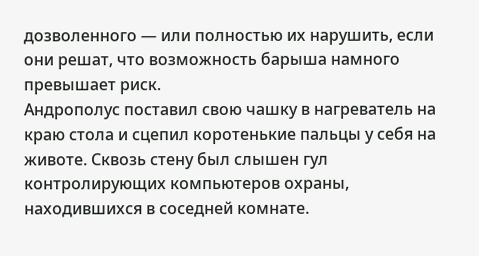дозволенного — или полностью их нарушить, если они решат, что возможность барыша намного превышает риск.
Андрополус поставил свою чашку в нагреватель на краю стола и сцепил коротенькие пальцы у себя на животе. Сквозь стену был слышен гул контролирующих компьютеров охраны, находившихся в соседней комнате.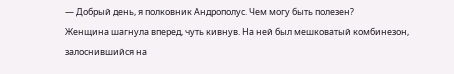— Добрый день, я полковник Андрополус. Чем могу быть полезен?
Женщина шагнула вперед, чуть кивнув. На ней был мешковатый комбинезон, залоснившийся на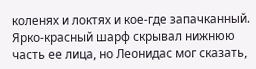коленях и локтях и кое-где запачканный. Ярко-красный шарф скрывал нижнюю часть ее лица, но Леонидас мог сказать,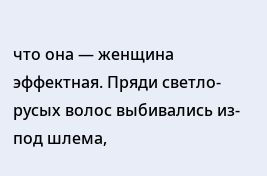что она — женщина эффектная. Пряди светло-русых волос выбивались из-под шлема,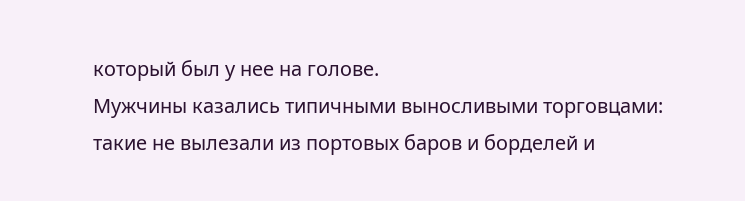который был у нее на голове.
Мужчины казались типичными выносливыми торговцами: такие не вылезали из портовых баров и борделей и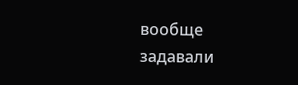вообще задавали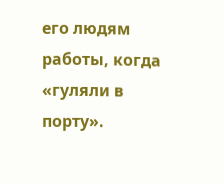его людям работы, когда «гуляли в порту».